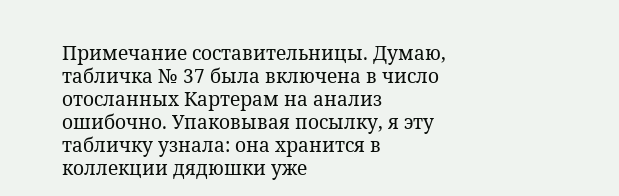Примечание составительницы. Думаю, табличка № 37 была включена в число отосланных Картерам на анализ ошибочно. Упаковывая посылку, я эту табличку узнала: она хранится в коллекции дядюшки уже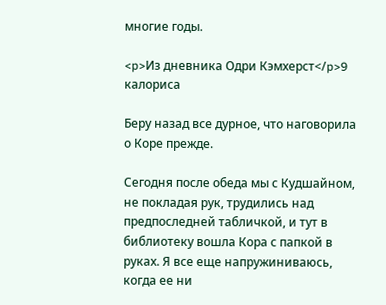многие годы.

<p>Из дневника Одри Кэмхерст</p>9 калориса

Беру назад все дурное, что наговорила о Коре прежде.

Сегодня после обеда мы с Кудшайном, не покладая рук, трудились над предпоследней табличкой, и тут в библиотеку вошла Кора с папкой в руках. Я все еще напружиниваюсь, когда ее ни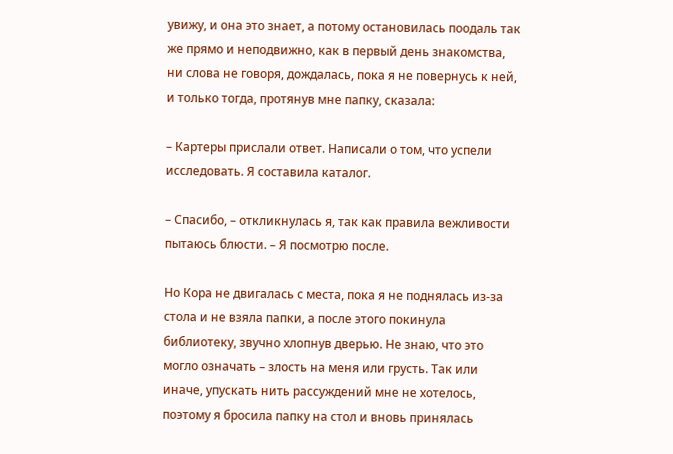увижу, и она это знает, а потому остановилась поодаль так же прямо и неподвижно, как в первый день знакомства, ни слова не говоря, дождалась, пока я не повернусь к ней, и только тогда, протянув мне папку, сказала:

– Картеры прислали ответ. Написали о том, что успели исследовать. Я составила каталог.

– Спасибо, – откликнулась я, так как правила вежливости пытаюсь блюсти. – Я посмотрю после.

Но Кора не двигалась с места, пока я не поднялась из-за стола и не взяла папки, а после этого покинула библиотеку, звучно хлопнув дверью. Не знаю, что это могло означать – злость на меня или грусть. Так или иначе, упускать нить рассуждений мне не хотелось, поэтому я бросила папку на стол и вновь принялась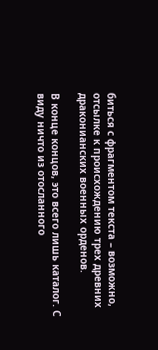биться с фрагментом текста – возможно, отсылке к происхождению трех древних драконианских военных орденов.

В конце концов, это всего лишь каталог. С виду ничто из отосланного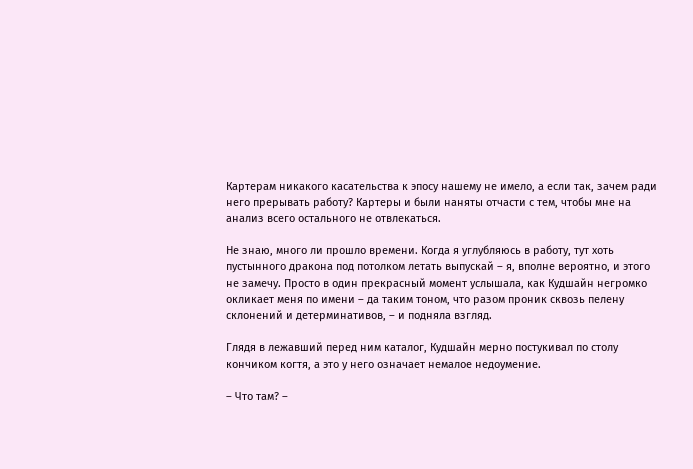Картерам никакого касательства к эпосу нашему не имело, а если так, зачем ради него прерывать работу? Картеры и были наняты отчасти с тем, чтобы мне на анализ всего остального не отвлекаться.

Не знаю, много ли прошло времени. Когда я углубляюсь в работу, тут хоть пустынного дракона под потолком летать выпускай – я, вполне вероятно, и этого не замечу. Просто в один прекрасный момент услышала, как Кудшайн негромко окликает меня по имени – да таким тоном, что разом проник сквозь пелену склонений и детерминативов, – и подняла взгляд.

Глядя в лежавший перед ним каталог, Кудшайн мерно постукивал по столу кончиком когтя, а это у него означает немалое недоумение.

– Что там? –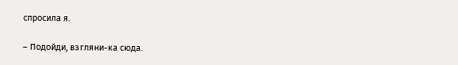спросила я.

– Подойди, взгляни-ка сюда.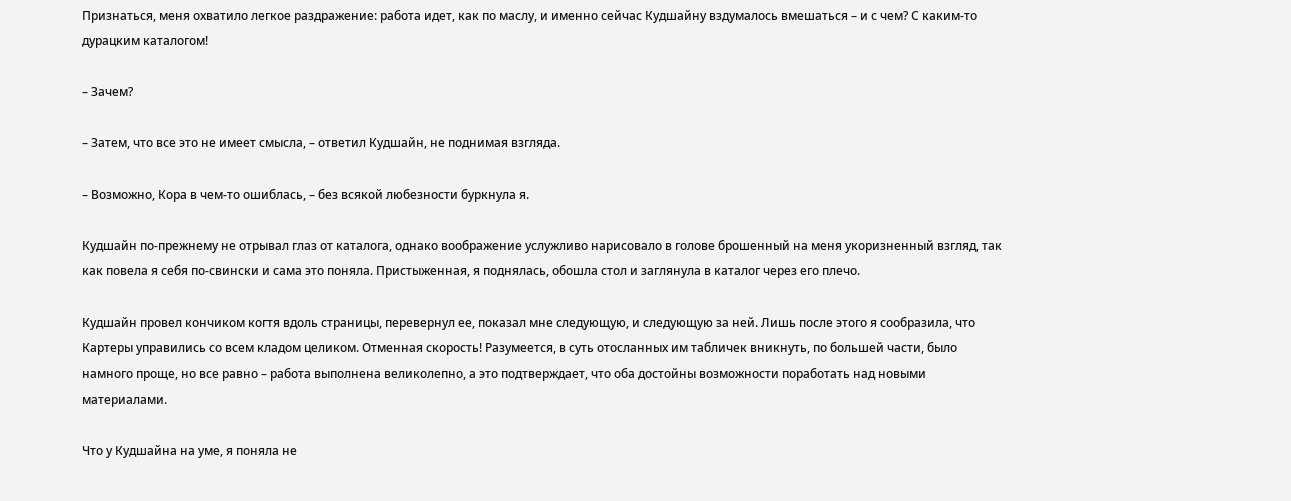Признаться, меня охватило легкое раздражение: работа идет, как по маслу, и именно сейчас Кудшайну вздумалось вмешаться – и с чем? С каким-то дурацким каталогом!

– Зачем?

– Затем, что все это не имеет смысла, – ответил Кудшайн, не поднимая взгляда.

– Возможно, Кора в чем-то ошиблась, – без всякой любезности буркнула я.

Кудшайн по-прежнему не отрывал глаз от каталога, однако воображение услужливо нарисовало в голове брошенный на меня укоризненный взгляд, так как повела я себя по-свински и сама это поняла. Пристыженная, я поднялась, обошла стол и заглянула в каталог через его плечо.

Кудшайн провел кончиком когтя вдоль страницы, перевернул ее, показал мне следующую, и следующую за ней. Лишь после этого я сообразила, что Картеры управились со всем кладом целиком. Отменная скорость! Разумеется, в суть отосланных им табличек вникнуть, по большей части, было намного проще, но все равно – работа выполнена великолепно, а это подтверждает, что оба достойны возможности поработать над новыми материалами.

Что у Кудшайна на уме, я поняла не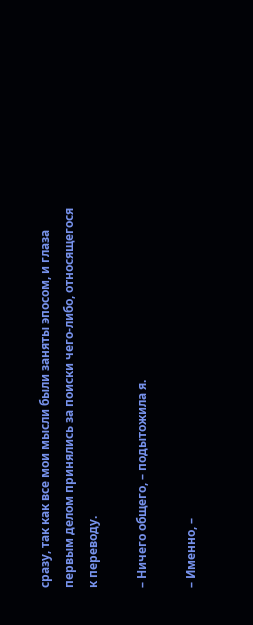сразу, так как все мои мысли были заняты эпосом, и глаза первым делом принялись за поиски чего-либо, относящегося к переводу.

– Ничего общего, – подытожила я.

– Именно, –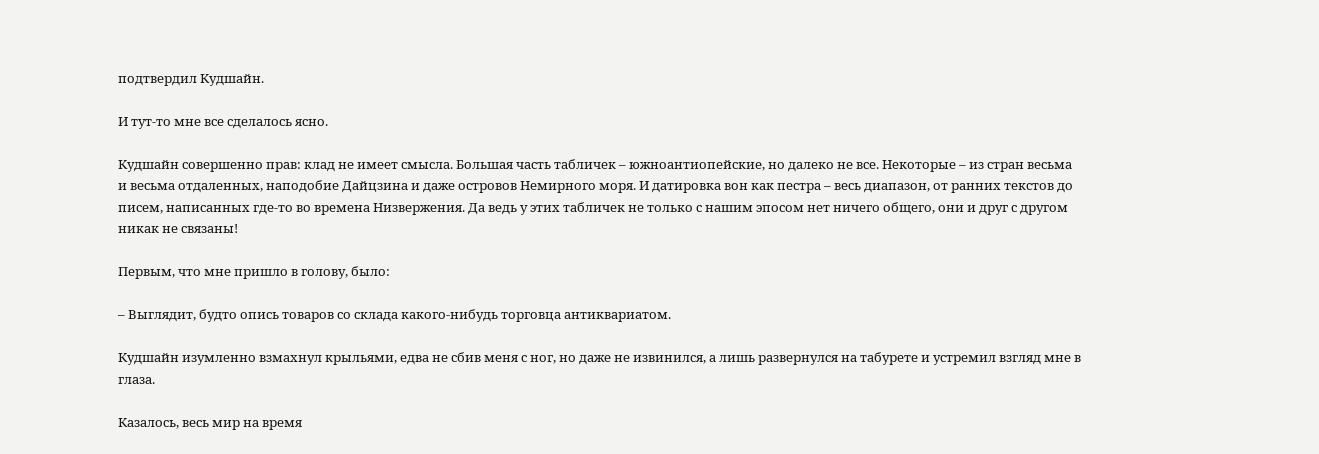подтвердил Кудшайн.

И тут-то мне все сделалось ясно.

Кудшайн совершенно прав: клад не имеет смысла. Большая часть табличек – южноантиопейские, но далеко не все. Некоторые – из стран весьма и весьма отдаленных, наподобие Дайцзина и даже островов Немирного моря. И датировка вон как пестра – весь диапазон, от ранних текстов до писем, написанных где-то во времена Низвержения. Да ведь у этих табличек не только с нашим эпосом нет ничего общего, они и друг с другом никак не связаны!

Первым, что мне пришло в голову, было:

– Выглядит, будто опись товаров со склада какого-нибудь торговца антиквариатом.

Кудшайн изумленно взмахнул крыльями, едва не сбив меня с ног, но даже не извинился, а лишь развернулся на табурете и устремил взгляд мне в глаза.

Казалось, весь мир на время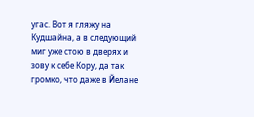угас. Вот я гляжу на Кудшайна, а в следующий миг уже стою в дверях и зову к себе Кору, да так громко, что даже в Йелане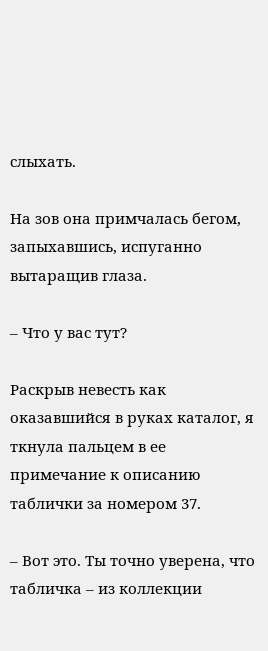слыхать.

На зов она примчалась бегом, запыхавшись, испуганно вытаращив глаза.

– Что у вас тут?

Раскрыв невесть как оказавшийся в руках каталог, я ткнула пальцем в ее примечание к описанию таблички за номером 37.

– Вот это. Ты точно уверена, что табличка – из коллекции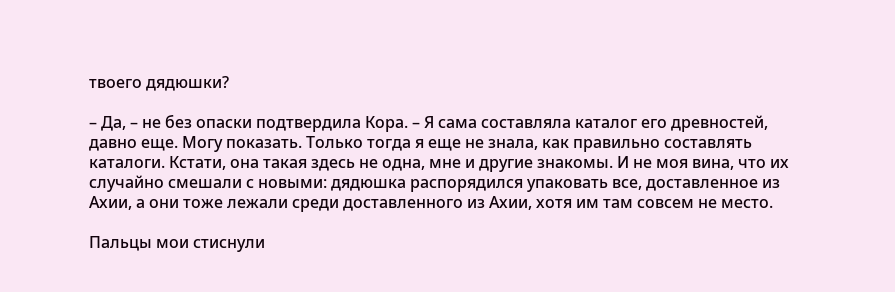твоего дядюшки?

– Да, – не без опаски подтвердила Кора. – Я сама составляла каталог его древностей, давно еще. Могу показать. Только тогда я еще не знала, как правильно составлять каталоги. Кстати, она такая здесь не одна, мне и другие знакомы. И не моя вина, что их случайно смешали с новыми: дядюшка распорядился упаковать все, доставленное из Ахии, а они тоже лежали среди доставленного из Ахии, хотя им там совсем не место.

Пальцы мои стиснули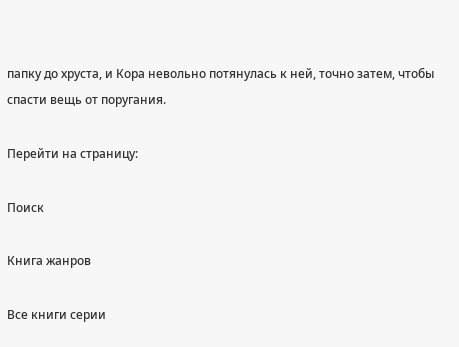папку до хруста, и Кора невольно потянулась к ней, точно затем, чтобы спасти вещь от поругания.

Перейти на страницу:

Поиск

Книга жанров

Все книги серии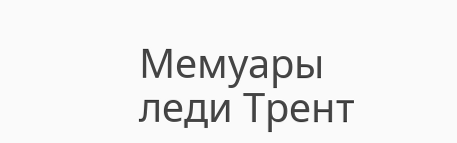Мемуары леди Трент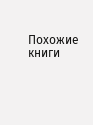Похожие книги